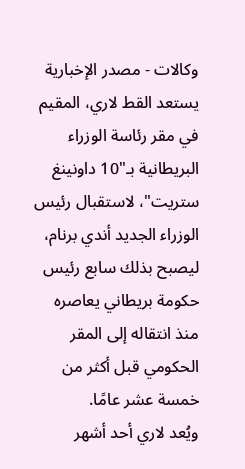وكالات - مصدر الإخبارية
يستعد القط لاري، المقيم في مقر رئاسة الوزراء البريطانية بـ"10 داونينغ ستريت"، لاستقبال رئيس الوزراء الجديد أندي برنام، ليصبح بذلك سابع رئيس حكومة بريطاني يعاصره منذ انتقاله إلى المقر الحكومي قبل أكثر من خمسة عشر عامًا.
ويُعد لاري أحد أشهر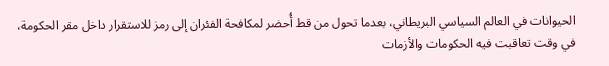الحيوانات في العالم السياسي البريطاني، بعدما تحول من قط أُحضر لمكافحة الفئران إلى رمز للاستقرار داخل مقر الحكومة، في وقت تعاقبت فيه الحكومات والأزمات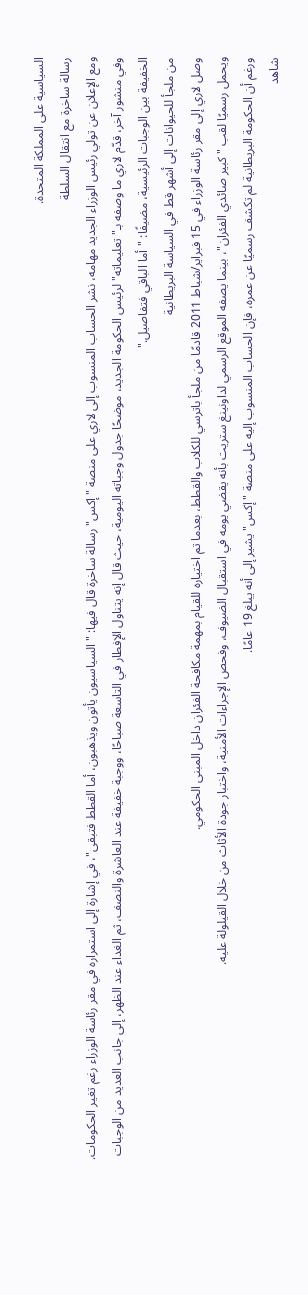السياسية على المملكة المتحدة.
رسالة ساخرة مع انتقال السلطة
ومع الإعلان عن تولي رئيس الوزراء الجديد مهامه، نشر الحساب المنسوب إلى لاري على منصة "إكس" رسالة ساخرة قال فيها: "السياسيون يأتون ويذهبون، أما القطط فتبقى"، في إشارة إلى استمراره في مقر رئاسة الوزراء رغم تغير الحكومات.
وفي منشور آخر، قدّم لاري ما وصفه بـ"تعليماته" لرئيس الحكومة الجديد، موضحًا جدول وجباته اليومية، حيث قال إنه يتناول الإفطار في التاسعة صباحًا، ووجبة خفيفة عند العاشرة والنصف، ثم الغداء عند الظهر، إلى جانب العديد من الوجبات الخفيفة بين الوجبات الرئيسية، مضيفًا: "أما الباقي فتفاصيل."
من ملجأ للحيوانات إلى أشهر قط في السياسة البريطانية
وصل لاري إلى مقر رئاسة الوزراء في 15 فبراير/شباط 2011 قادمًا من ملجأ باترسي للكلاب والقطط، بعدما تم اختياره للقيام بمهمة مكافحة الفئران داخل المبنى الحكومي.
ويحمل رسميًا لقب "كبير صائدي الفئران"، بينما يصفه الموقع الرسمي لداونينغ ستريت بأنه يقضي يومه في استقبال الضيوف، وفحص الإجراءات الأمنية، واختبار جودة الأثاث من خلال القيلولة عليه.
ورغم أن الحكومة البريطانية لم تكشف رسميًا عن عمره، فإن الحساب المنسوب إليه على منصة "إكس" يشير إلى أنه يبلغ 19 عامًا.
شاهد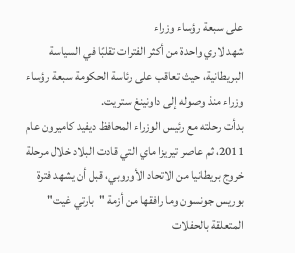على سبعة رؤساء وزراء
شهد لاري واحدة من أكثر الفترات تقلبًا في السياسة البريطانية، حيث تعاقب على رئاسة الحكومة سبعة رؤساء وزراء منذ وصوله إلى داونينغ ستريت.
بدأت رحلته مع رئيس الوزراء المحافظ ديفيد كاميرون عام 2011، ثم عاصر تيريزا ماي التي قادت البلاد خلال مرحلة خروج بريطانيا من الاتحاد الأوروبي، قبل أن يشهد فترة بوريس جونسون وما رافقها من أزمة "بارتي غيت" المتعلقة بالحفلات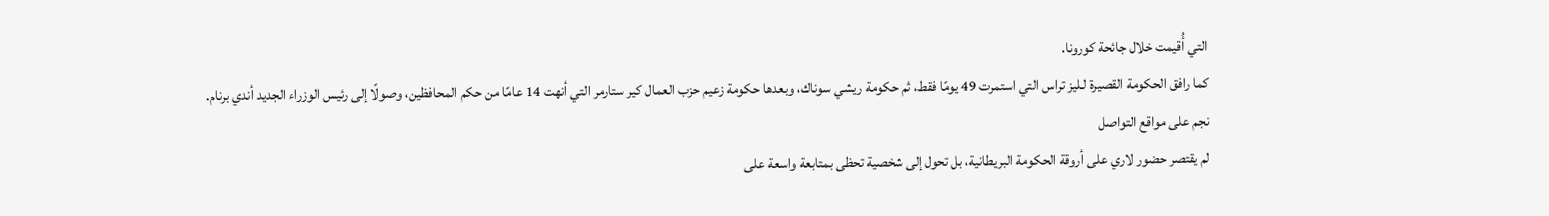التي أُقيمت خلال جائحة كورونا.
كما رافق الحكومة القصيرة لـليز تراس التي استمرت 49 يومًا فقط، ثم حكومة ريشي سوناك، وبعدها حكومة زعيم حزب العمال كير ستارمر التي أنهت 14 عامًا من حكم المحافظين، وصولًا إلى رئيس الوزراء الجديد أندي برنام.
نجم على مواقع التواصل
لم يقتصر حضور لاري على أروقة الحكومة البريطانية، بل تحول إلى شخصية تحظى بمتابعة واسعة على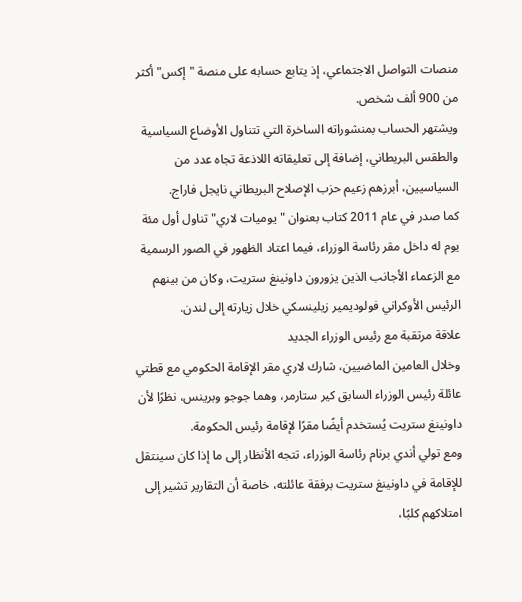منصات التواصل الاجتماعي، إذ يتابع حسابه على منصة "إكس" أكثر من 900 ألف شخص.
ويشتهر الحساب بمنشوراته الساخرة التي تتناول الأوضاع السياسية والطقس البريطاني، إضافة إلى تعليقاته اللاذعة تجاه عدد من السياسيين، أبرزهم زعيم حزب الإصلاح البريطاني نايجل فاراج.
كما صدر في عام 2011 كتاب بعنوان "يوميات لاري" تناول أول مئة يوم له داخل مقر رئاسة الوزراء، فيما اعتاد الظهور في الصور الرسمية مع الزعماء الأجانب الذين يزورون داونينغ ستريت، وكان من بينهم الرئيس الأوكراني فولوديمير زيلينسكي خلال زيارته إلى لندن.
علاقة مرتقبة مع رئيس الوزراء الجديد
وخلال العامين الماضيين، شارك لاري مقر الإقامة الحكومي مع قطتي عائلة رئيس الوزراء السابق كير ستارمر، وهما جوجو وبرينس، نظرًا لأن داونينغ ستريت يُستخدم أيضًا مقرًا لإقامة رئيس الحكومة.
ومع تولي أندي برنام رئاسة الوزراء، تتجه الأنظار إلى ما إذا كان سينتقل للإقامة في داونينغ ستريت برفقة عائلته، خاصة أن التقارير تشير إلى امتلاكهم كلبًا،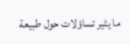ما يثير تساؤلات حول طبيعة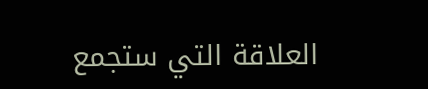العلاقة التي ستجمع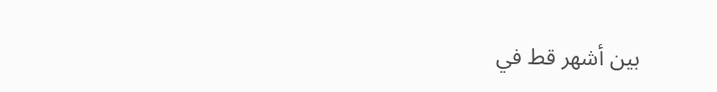بين أشهر قط في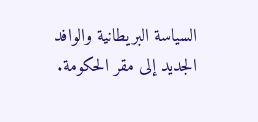السياسة البريطانية والوافد الجديد إلى مقر الحكومة.